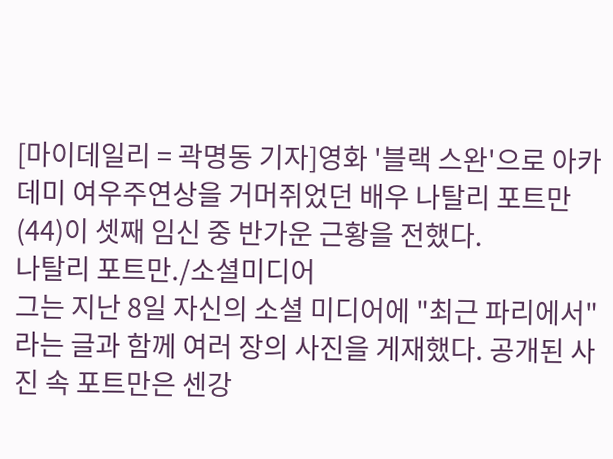[마이데일리 = 곽명동 기자]영화 '블랙 스완'으로 아카데미 여우주연상을 거머쥐었던 배우 나탈리 포트만(44)이 셋째 임신 중 반가운 근황을 전했다.
나탈리 포트만./소셜미디어
그는 지난 8일 자신의 소셜 미디어에 "최근 파리에서"라는 글과 함께 여러 장의 사진을 게재했다. 공개된 사진 속 포트만은 센강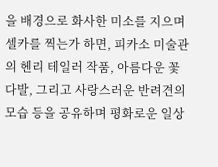을 배경으로 화사한 미소를 지으며 셀카를 찍는가 하면, 피카소 미술관의 헨리 테일러 작품, 아름다운 꽃다발, 그리고 사랑스러운 반려견의 모습 등을 공유하며 평화로운 일상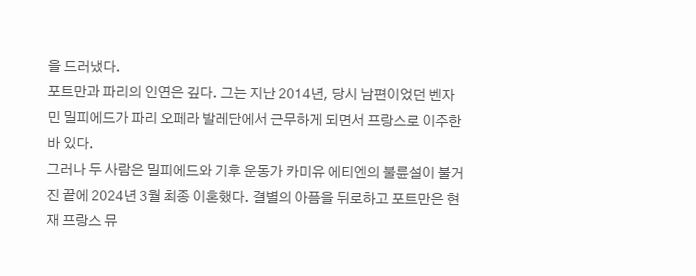을 드러냈다.
포트만과 파리의 인연은 깊다. 그는 지난 2014년, 당시 남편이었던 벤자민 밀피에드가 파리 오페라 발레단에서 근무하게 되면서 프랑스로 이주한 바 있다.
그러나 두 사람은 밀피에드와 기후 운동가 카미유 에티엔의 불륜설이 불거진 끝에 2024년 3월 최종 이혼했다. 결별의 아픔을 뒤로하고 포트만은 현재 프랑스 뮤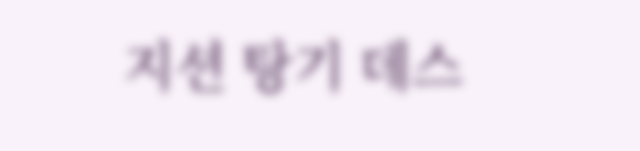지션 탕기 데스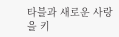타블과 새로운 사랑을 키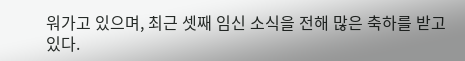워가고 있으며, 최근 셋째 임신 소식을 전해 많은 축하를 받고 있다.